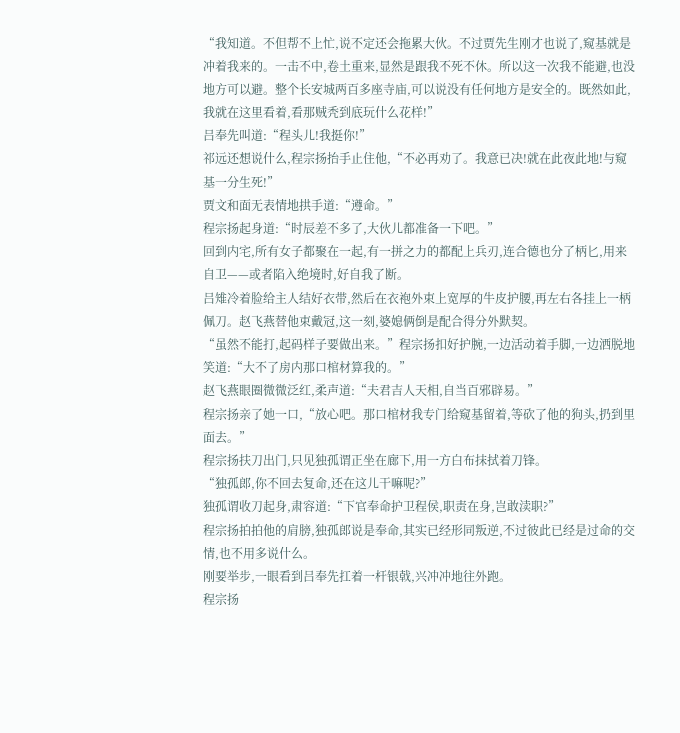“我知道。不但帮不上忙,说不定还会拖累大伙。不过贾先生刚才也说了,窥基就是冲着我来的。一击不中,卷土重来,显然是跟我不死不休。所以这一次我不能避,也没地方可以避。整个长安城两百多座寺庙,可以说没有任何地方是安全的。既然如此,我就在这里看着,看那贼秃到底玩什么花样!”
吕奉先叫道:“程头儿!我挺你!”
祁远还想说什么,程宗扬抬手止住他,“不必再劝了。我意已决!就在此夜此地!与窥基一分生死!”
贾文和面无表情地拱手道:“遵命。”
程宗扬起身道:“时辰差不多了,大伙儿都准备一下吧。”
回到内宅,所有女子都聚在一起,有一拼之力的都配上兵刃,连合德也分了柄匕,用来自卫——或者陷入绝境时,好自我了断。
吕雉冷着脸给主人结好衣带,然后在衣袍外束上宽厚的牛皮护腰,再左右各挂上一柄佩刀。赵飞燕替他束戴冠,这一刻,婆媳俩倒是配合得分外默契。
“虽然不能打,起码样子要做出来。”程宗扬扣好护腕,一边活动着手脚,一边洒脱地笑道:“大不了房内那口棺材算我的。”
赵飞燕眼圈微微泛红,柔声道:“夫君吉人天相,自当百邪辟易。”
程宗扬亲了她一口,“放心吧。那口棺材我专门给窥基留着,等砍了他的狗头,扔到里面去。”
程宗扬扶刀出门,只见独孤谓正坐在廊下,用一方白布抹拭着刀锋。
“独孤郎,你不回去复命,还在这儿干嘛呢?”
独孤谓收刀起身,肃容道:“下官奉命护卫程侯,职责在身,岂敢渎职?”
程宗扬拍拍他的肩膀,独孤郎说是奉命,其实已经形同叛逆,不过彼此已经是过命的交情,也不用多说什么。
刚要举步,一眼看到吕奉先扛着一杆银戟,兴冲冲地往外跑。
程宗扬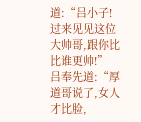道:“吕小子!过来见见这位大帅哥,跟你比比谁更帅!”
吕奉先道:“厚道哥说了,女人才比脸,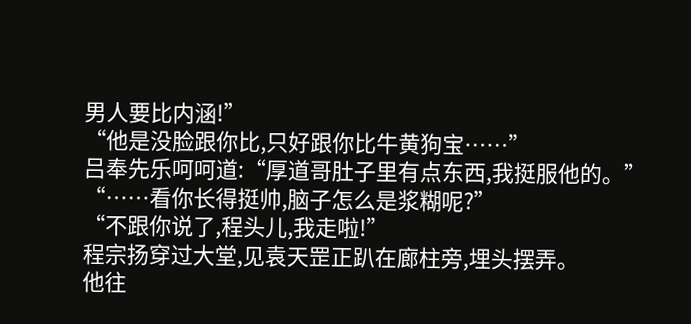男人要比内涵!”
“他是没脸跟你比,只好跟你比牛黄狗宝……”
吕奉先乐呵呵道:“厚道哥肚子里有点东西,我挺服他的。”
“……看你长得挺帅,脑子怎么是浆糊呢?”
“不跟你说了,程头儿,我走啦!”
程宗扬穿过大堂,见袁天罡正趴在廊柱旁,埋头摆弄。
他往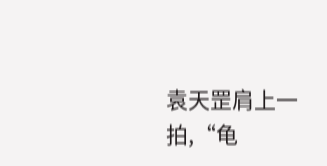袁天罡肩上一拍,“龟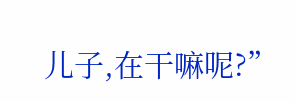儿子,在干嘛呢?”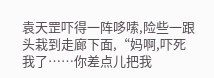袁天罡吓得一阵哆嗦,险些一跟头栽到走廊下面,“妈啊,吓死我了……你差点儿把我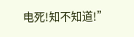电死!知不知道!”